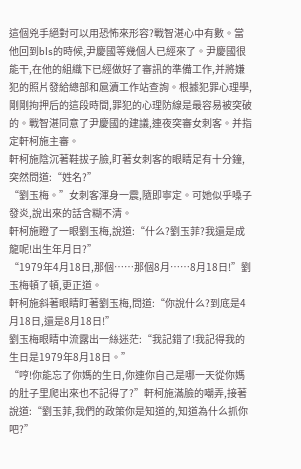這個兇手絕對可以用恐怖來形容?戰智湛心中有數。當他回到bls的時候,尹慶國等幾個人已經來了。尹慶國很能干,在他的組織下已經做好了審訊的準備工作,并將嫌犯的照片發給總部和扈瀆工作站查詢。根據犯罪心理學,剛剛拘押后的這段時間,罪犯的心理防線是最容易被突破的。戰智湛同意了尹慶國的建議,連夜突審女刺客。并指定軒柯施主審。
軒柯施陰沉著鞋拔子臉,盯著女刺客的眼睛足有十分鐘,突然問道:“姓名?”
“劉玉梅。”女刺客渾身一震,隨即寧定。可她似乎嗓子發炎,說出來的話含糊不清。
軒柯施瞪了一眼劉玉梅,說道:“什么?劉玉菲?我還是成龍呢!出生年月日?”
“1979年4月18日,那個……那個8月……8月18日!”劉玉梅頓了頓,更正道。
軒柯施斜著眼睛盯著劉玉梅,問道:“你說什么?到底是4月18日,還是8月18日!”
劉玉梅眼睛中流露出一絲迷茫:“我記錯了!我記得我的生日是1979年8月18日。”
“哼!你能忘了你媽的生日,你連你自己是哪一天從你媽的肚子里爬出來也不記得了?”軒柯施滿臉的嘲弄,接著說道:“劉玉菲,我們的政策你是知道的,知道為什么抓你吧?”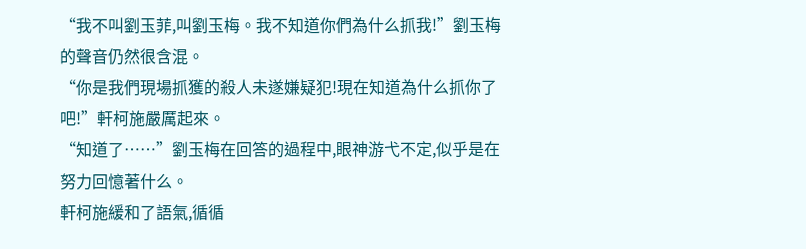“我不叫劉玉菲,叫劉玉梅。我不知道你們為什么抓我!”劉玉梅的聲音仍然很含混。
“你是我們現場抓獲的殺人未遂嫌疑犯!現在知道為什么抓你了吧!”軒柯施嚴厲起來。
“知道了……”劉玉梅在回答的過程中,眼神游弋不定,似乎是在努力回憶著什么。
軒柯施緩和了語氣,循循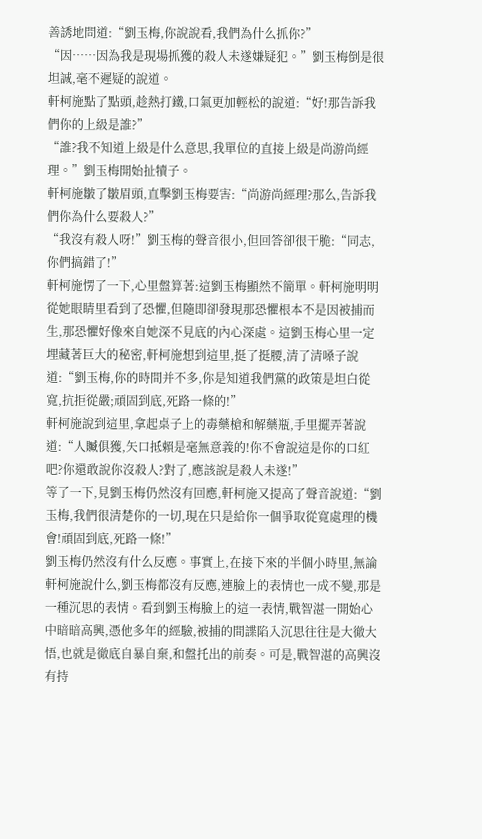善誘地問道:“劉玉梅,你說說看,我們為什么抓你?”
“因……因為我是現場抓獲的殺人未遂嫌疑犯。”劉玉梅倒是很坦誠,毫不遲疑的說道。
軒柯施點了點頭,趁熱打鐵,口氣更加輕松的說道:“好!那告訴我們你的上級是誰?”
“誰?我不知道上級是什么意思,我單位的直接上級是尚游尚經理。”劉玉梅開始扯犢子。
軒柯施皺了皺眉頭,直擊劉玉梅要害:“尚游尚經理?那么,告訴我們你為什么要殺人?”
“我沒有殺人呀!”劉玉梅的聲音很小,但回答卻很干脆:“同志,你們搞錯了!”
軒柯施愣了一下,心里盤算著:這劉玉梅顯然不簡單。軒柯施明明從她眼睛里看到了恐懼,但隨即卻發現那恐懼根本不是因被捕而生,那恐懼好像來自她深不見底的內心深處。這劉玉梅心里一定埋藏著巨大的秘密,軒柯施想到這里,挺了挺腰,清了清嗓子說道:“劉玉梅,你的時間并不多,你是知道我們黨的政策是坦白從寬,抗拒從嚴;頑固到底,死路一條的!”
軒柯施說到這里,拿起桌子上的毒藥槍和解藥瓶,手里擺弄著說道:“人贓俱獲,矢口抵賴是毫無意義的!你不會說這是你的口紅吧?你還敢說你沒殺人?對了,應該說是殺人未遂!”
等了一下,見劉玉梅仍然沒有回應,軒柯施又提高了聲音說道:“劉玉梅,我們很清楚你的一切,現在只是給你一個爭取從寬處理的機會!頑固到底,死路一條!”
劉玉梅仍然沒有什么反應。事實上,在接下來的半個小時里,無論軒柯施說什么,劉玉梅都沒有反應,連臉上的表情也一成不變,那是一種沉思的表情。看到劉玉梅臉上的這一表情,戰智湛一開始心中暗暗高興,憑他多年的經驗,被捕的間諜陷入沉思往往是大徹大悟,也就是徹底自暴自棄,和盤托出的前奏。可是,戰智湛的高興沒有持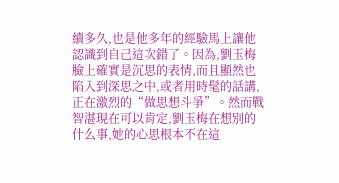續多久,也是他多年的經驗馬上讓他認識到自己這次錯了。因為,劉玉梅臉上確實是沉思的表情,而且顯然也陷入到深思之中,或者用時髦的話講,正在激烈的“做思想斗爭”。然而戰智湛現在可以肯定,劉玉梅在想別的什么事,她的心思根本不在這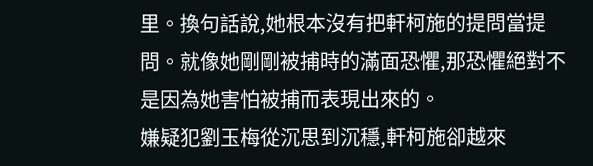里。換句話說,她根本沒有把軒柯施的提問當提問。就像她剛剛被捕時的滿面恐懼,那恐懼絕對不是因為她害怕被捕而表現出來的。
嫌疑犯劉玉梅從沉思到沉穩,軒柯施卻越來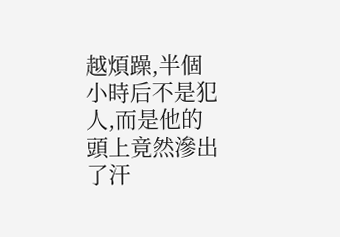越煩躁,半個小時后不是犯人,而是他的頭上竟然滲出了汗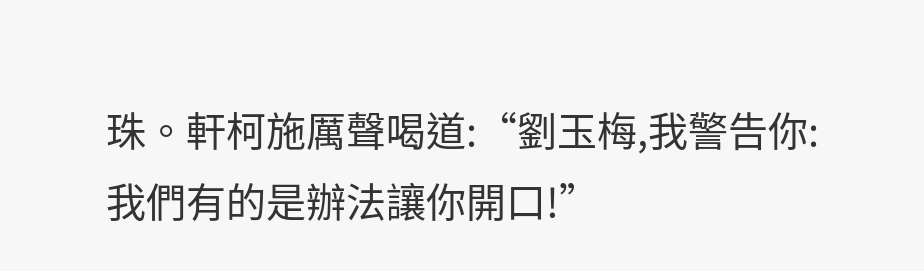珠。軒柯施厲聲喝道:“劉玉梅,我警告你:我們有的是辦法讓你開口!”